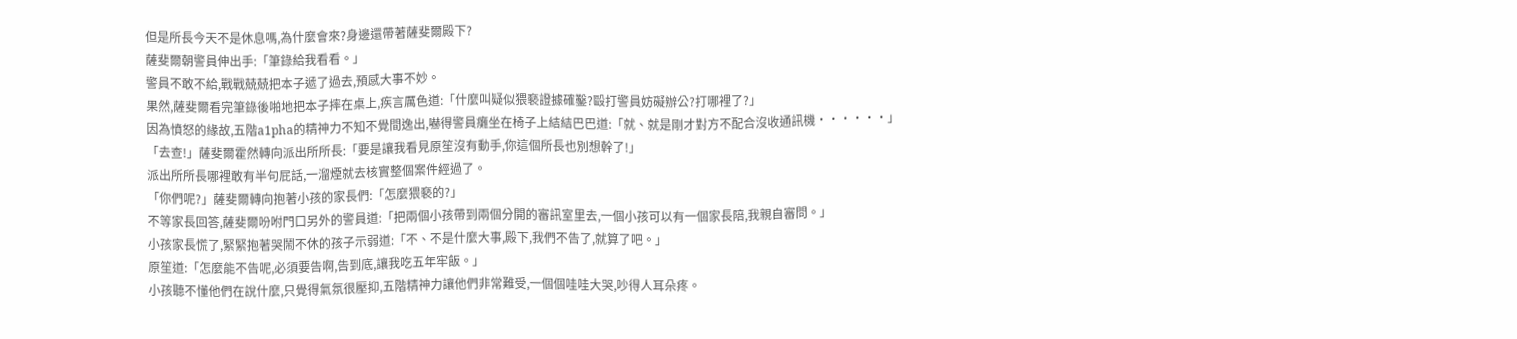但是所長今天不是休息嗎,為什麼會來?身邊還帶著薩斐爾殿下?
薩斐爾朝警員伸出手:「筆錄給我看看。」
警員不敢不給,戰戰兢兢把本子遞了過去,預感大事不妙。
果然,薩斐爾看完筆錄後啪地把本子摔在桌上,疾言厲色道:「什麼叫疑似猥褻證據確鑿?毆打警員妨礙辦公?打哪裡了?」
因為憤怒的緣故,五階a1pha的精神力不知不覺間逸出,嚇得警員癱坐在椅子上結結巴巴道:「就、就是剛才對方不配合沒收通訊機······」
「去查!」薩斐爾霍然轉向派出所所長:「要是讓我看見原笙沒有動手,你這個所長也別想幹了!」
派出所所長哪裡敢有半句屁話,一溜煙就去核實整個案件經過了。
「你們呢?」薩斐爾轉向抱著小孩的家長們:「怎麼猥褻的?」
不等家長回答,薩斐爾吩咐門口另外的警員道:「把兩個小孩帶到兩個分開的審訊室里去,一個小孩可以有一個家長陪,我親自審問。」
小孩家長慌了,緊緊抱著哭鬧不休的孩子示弱道:「不、不是什麼大事,殿下,我們不告了,就算了吧。」
原笙道:「怎麼能不告呢,必須要告啊,告到底,讓我吃五年牢飯。」
小孩聽不懂他們在說什麼,只覺得氣氛很壓抑,五階精神力讓他們非常難受,一個個哇哇大哭,吵得人耳朵疼。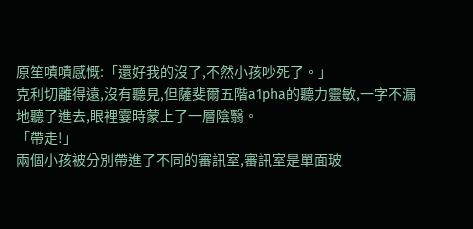原笙嘖嘖感慨:「還好我的沒了,不然小孩吵死了。」
克利切離得遠,沒有聽見,但薩斐爾五階a1pha的聽力靈敏,一字不漏地聽了進去,眼裡霎時蒙上了一層陰翳。
「帶走!」
兩個小孩被分別帶進了不同的審訊室,審訊室是單面玻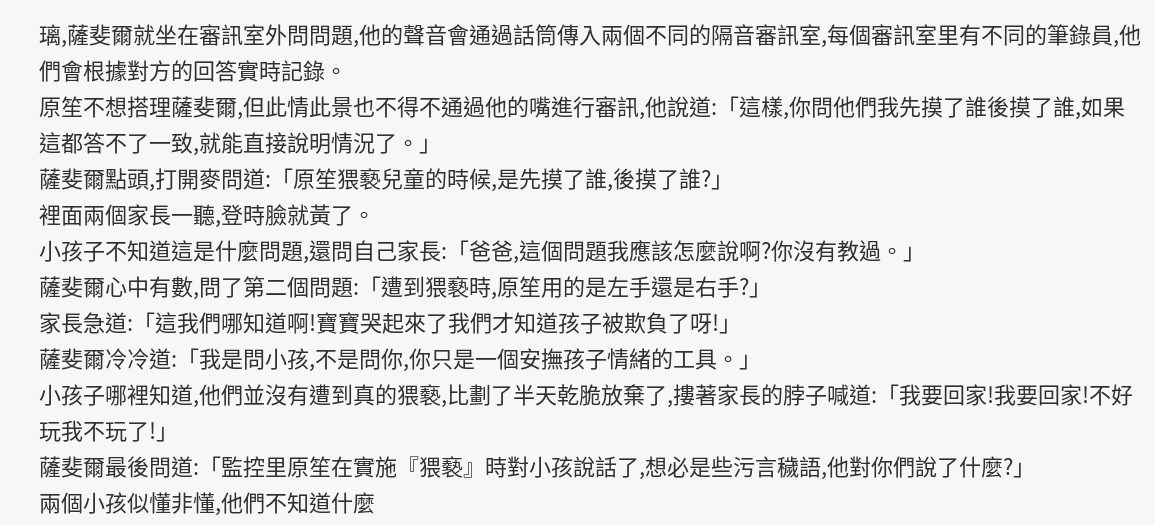璃,薩斐爾就坐在審訊室外問問題,他的聲音會通過話筒傳入兩個不同的隔音審訊室,每個審訊室里有不同的筆錄員,他們會根據對方的回答實時記錄。
原笙不想搭理薩斐爾,但此情此景也不得不通過他的嘴進行審訊,他說道:「這樣,你問他們我先摸了誰後摸了誰,如果這都答不了一致,就能直接說明情況了。」
薩斐爾點頭,打開麥問道:「原笙猥褻兒童的時候,是先摸了誰,後摸了誰?」
裡面兩個家長一聽,登時臉就黃了。
小孩子不知道這是什麼問題,還問自己家長:「爸爸,這個問題我應該怎麼說啊?你沒有教過。」
薩斐爾心中有數,問了第二個問題:「遭到猥褻時,原笙用的是左手還是右手?」
家長急道:「這我們哪知道啊!寶寶哭起來了我們才知道孩子被欺負了呀!」
薩斐爾冷冷道:「我是問小孩,不是問你,你只是一個安撫孩子情緒的工具。」
小孩子哪裡知道,他們並沒有遭到真的猥褻,比劃了半天乾脆放棄了,摟著家長的脖子喊道:「我要回家!我要回家!不好玩我不玩了!」
薩斐爾最後問道:「監控里原笙在實施『猥褻』時對小孩說話了,想必是些污言穢語,他對你們說了什麼?」
兩個小孩似懂非懂,他們不知道什麼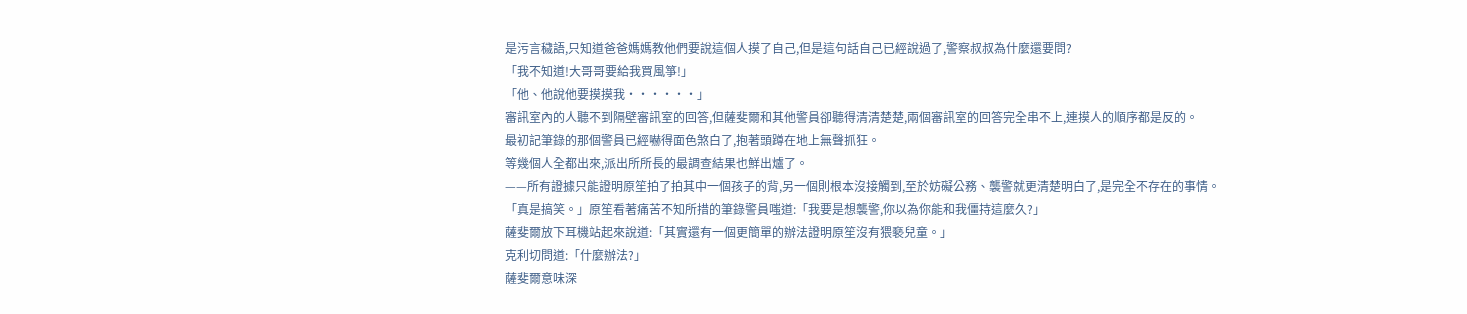是污言穢語,只知道爸爸媽媽教他們要說這個人摸了自己,但是這句話自己已經說過了,警察叔叔為什麼還要問?
「我不知道!大哥哥要給我買風箏!」
「他、他說他要摸摸我······」
審訊室內的人聽不到隔壁審訊室的回答,但薩斐爾和其他警員卻聽得清清楚楚,兩個審訊室的回答完全串不上,連摸人的順序都是反的。
最初記筆錄的那個警員已經嚇得面色煞白了,抱著頭蹲在地上無聲抓狂。
等幾個人全都出來,派出所所長的最調查結果也鮮出爐了。
——所有證據只能證明原笙拍了拍其中一個孩子的背,另一個則根本沒接觸到,至於妨礙公務、襲警就更清楚明白了,是完全不存在的事情。
「真是搞笑。」原笙看著痛苦不知所措的筆錄警員嗤道:「我要是想襲警,你以為你能和我僵持這麼久?」
薩斐爾放下耳機站起來說道:「其實還有一個更簡單的辦法證明原笙沒有猥褻兒童。」
克利切問道:「什麼辦法?」
薩斐爾意味深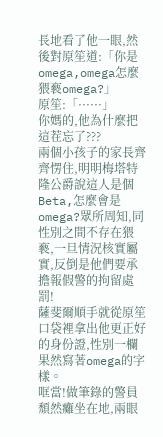長地看了他一眼,然後對原笙道:「你是omega,omega怎麼猥褻omega?」
原笙:「······」
你媽的,他為什麼把這茬忘了???
兩個小孩子的家長齊齊愣住,明明梅塔特隆公爵說這人是個Beta,怎麼會是omega?眾所周知,同性別之間不存在猥褻,一旦情況核實屬實,反倒是他們要承擔報假警的拘留處罰!
薩斐爾順手就從原笙口袋裡拿出他更正好的身份證,性別一欄果然寫著omega的字樣。
哐當!做筆錄的警員頹然癱坐在地,兩眼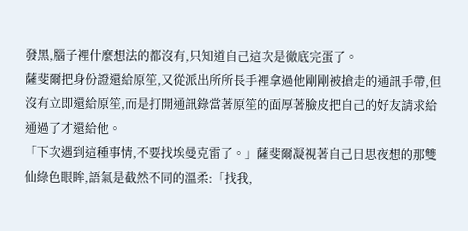發黑,腦子裡什麼想法的都沒有,只知道自己這次是徹底完蛋了。
薩斐爾把身份證還給原笙,又從派出所所長手裡拿過他剛剛被搶走的通訊手帶,但沒有立即還給原笙,而是打開通訊錄當著原笙的面厚著臉皮把自己的好友請求給通過了才還給他。
「下次遇到這種事情,不要找埃曼克雷了。」薩斐爾凝視著自己日思夜想的那雙仙綠色眼眸,語氣是截然不同的溫柔:「找我,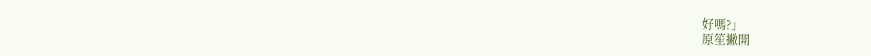好嗎?」
原笙撇開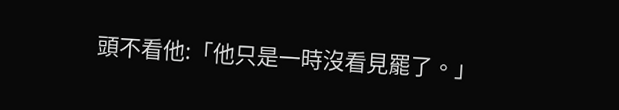頭不看他:「他只是一時沒看見罷了。」